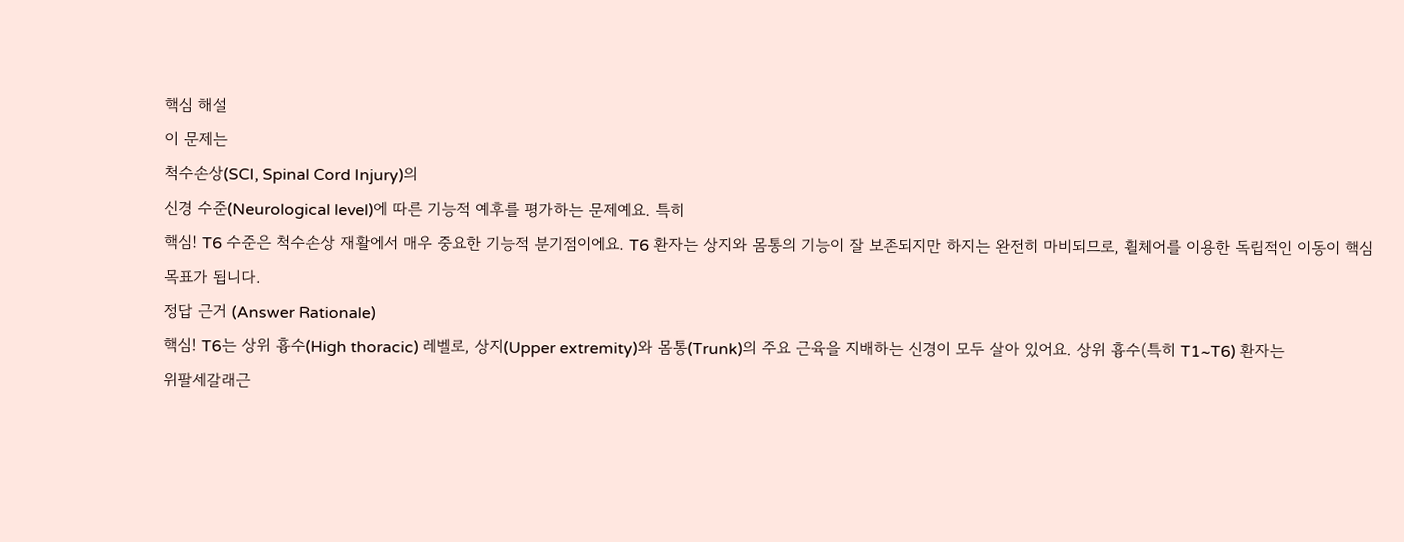핵심 해설
이 문제는
척수손상(SCI, Spinal Cord Injury)의
신경 수준(Neurological level)에 따른 기능적 예후를 평가하는 문제예요. 특히
핵심! T6 수준은 척수손상 재활에서 매우 중요한 기능적 분기점이에요. T6 환자는 상지와 몸통의 기능이 잘 보존되지만 하지는 완전히 마비되므로, 휠체어를 이용한 독립적인 이동이 핵심 목표가 됩니다.
정답 근거 (Answer Rationale)
핵심! T6는 상위 흉수(High thoracic) 레벨로, 상지(Upper extremity)와 몸통(Trunk)의 주요 근육을 지배하는 신경이 모두 살아 있어요. 상위 흉수(특히 T1~T6) 환자는
위팔세갈래근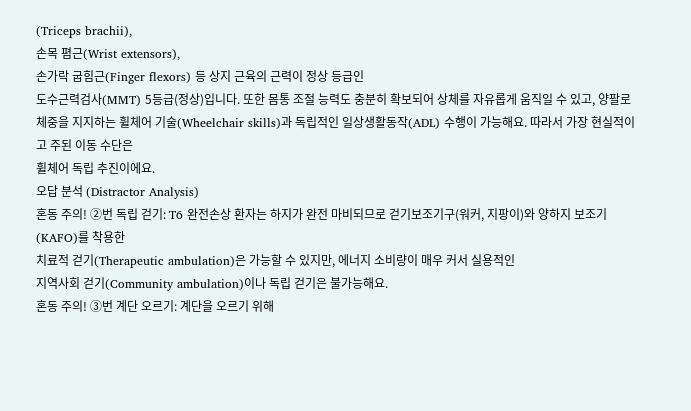(Triceps brachii),
손목 폄근(Wrist extensors),
손가락 굽힘근(Finger flexors) 등 상지 근육의 근력이 정상 등급인
도수근력검사(MMT) 5등급(정상)입니다. 또한 몸통 조절 능력도 충분히 확보되어 상체를 자유롭게 움직일 수 있고, 양팔로 체중을 지지하는 휠체어 기술(Wheelchair skills)과 독립적인 일상생활동작(ADL) 수행이 가능해요. 따라서 가장 현실적이고 주된 이동 수단은
휠체어 독립 추진이에요.
오답 분석 (Distractor Analysis)
혼동 주의! ②번 독립 걷기: T6 완전손상 환자는 하지가 완전 마비되므로 걷기보조기구(워커, 지팡이)와 양하지 보조기(KAFO)를 착용한
치료적 걷기(Therapeutic ambulation)은 가능할 수 있지만, 에너지 소비량이 매우 커서 실용적인
지역사회 걷기(Community ambulation)이나 독립 걷기은 불가능해요.
혼동 주의! ③번 계단 오르기: 계단을 오르기 위해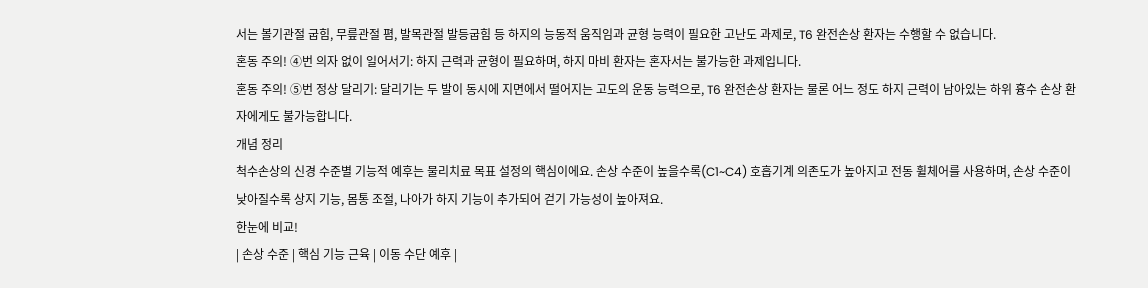서는 볼기관절 굽힘, 무릎관절 폄, 발목관절 발등굽힘 등 하지의 능동적 움직임과 균형 능력이 필요한 고난도 과제로, T6 완전손상 환자는 수행할 수 없습니다.
혼동 주의! ④번 의자 없이 일어서기: 하지 근력과 균형이 필요하며, 하지 마비 환자는 혼자서는 불가능한 과제입니다.
혼동 주의! ⑤번 정상 달리기: 달리기는 두 발이 동시에 지면에서 떨어지는 고도의 운동 능력으로, T6 완전손상 환자는 물론 어느 정도 하지 근력이 남아있는 하위 흉수 손상 환자에게도 불가능합니다.
개념 정리
척수손상의 신경 수준별 기능적 예후는 물리치료 목표 설정의 핵심이에요. 손상 수준이 높을수록(C1~C4) 호흡기계 의존도가 높아지고 전동 휠체어를 사용하며, 손상 수준이 낮아질수록 상지 기능, 몸통 조절, 나아가 하지 기능이 추가되어 걷기 가능성이 높아져요.
한눈에 비교!
| 손상 수준 | 핵심 기능 근육 | 이동 수단 예후 |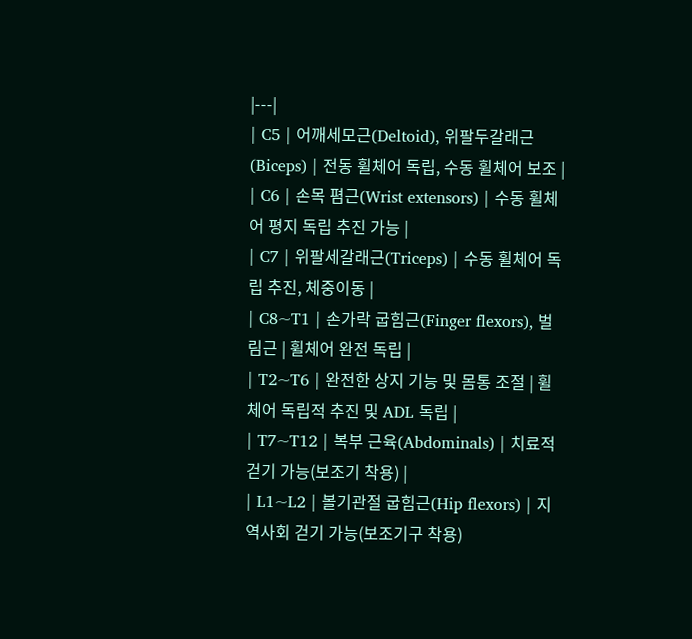|---|
| C5 | 어깨세모근(Deltoid), 위팔두갈래근(Biceps) | 전동 휠체어 독립, 수동 휠체어 보조 |
| C6 | 손목 폄근(Wrist extensors) | 수동 휠체어 평지 독립 추진 가능 |
| C7 | 위팔세갈래근(Triceps) | 수동 휠체어 독립 추진, 체중이동 |
| C8~T1 | 손가락 굽힘근(Finger flexors), 벌림근 | 휠체어 완전 독립 |
| T2~T6 | 완전한 상지 기능 및 몸통 조절 | 휠체어 독립적 추진 및 ADL 독립 |
| T7~T12 | 복부 근육(Abdominals) | 치료적 걷기 가능(보조기 착용) |
| L1~L2 | 볼기관절 굽힘근(Hip flexors) | 지역사회 걷기 가능(보조기구 착용)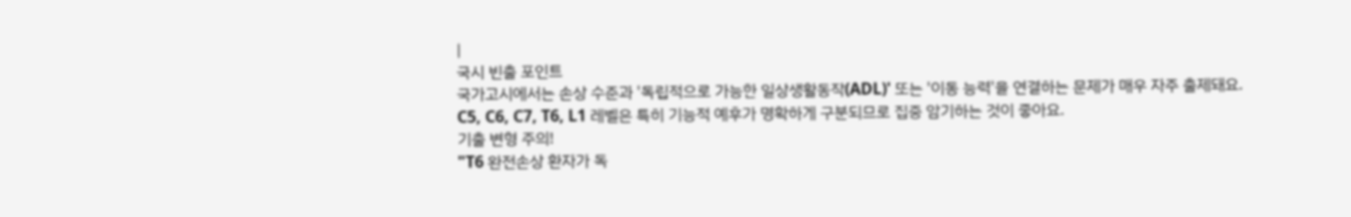|
국시 빈출 포인트
국가고시에서는 손상 수준과 '독립적으로 가능한 일상생활동작(ADL)' 또는 '이동 능력'을 연결하는 문제가 매우 자주 출제돼요. C5, C6, C7, T6, L1 레벨은 특히 기능적 예후가 명확하게 구분되므로 집중 암기하는 것이 좋아요.
기출 변형 주의!
"T6 완전손상 환자가 독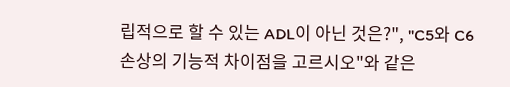립적으로 할 수 있는 ADL이 아닌 것은?", "C5와 C6 손상의 기능적 차이점을 고르시오"와 같은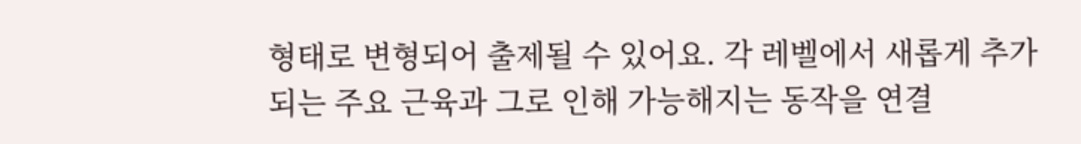형태로 변형되어 출제될 수 있어요. 각 레벨에서 새롭게 추가되는 주요 근육과 그로 인해 가능해지는 동작을 연결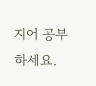지어 공부하세요.